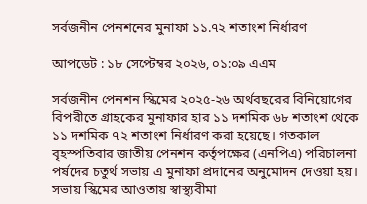সর্বজনীন পেনশনের মুনাফা ১১.৭২ শতাংশ নির্ধারণ

আপডেট : ১৮ সেপ্টেম্বর ২০২৬, ০১:০৯ এএম

সর্বজনীন পেনশন স্কিমের ২০২৫-২৬ অর্থবছরের বিনিয়োগের বিপরীতে গ্রাহকের মুনাফার হার ১১ দশমিক ৬৮ শতাংশ থেকে ১১ দশমিক ৭২ শতাংশ নির্ধারণ করা হয়েছে। গতকাল বৃহস্পতিবার জাতীয় পেনশন কর্তৃপক্ষের (এনপিএ) পরিচালনা পর্ষদের চতুর্থ সভায় এ মুনাফা প্রদানের অনুমোদন দেওয়া হয়। সভায় স্কিমের আওতায় স্বাস্থ্যবীমা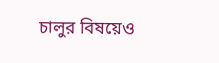চালুর বিষয়েও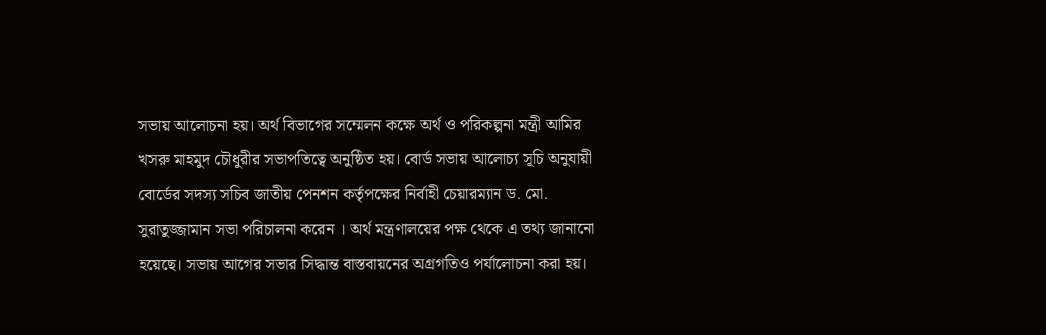সভায় আলোচনা হয়। অর্থ বিভাগের সম্মেলন কক্ষে অর্থ ও পরিকল্পনা মন্ত্রী আমির খসরু মাহমুদ চৌধুরীর সভাপতিত্বে অনুষ্ঠিত হয়। বোর্ড সভায় আলোচ্য সূচি অনুযায়ী বোর্ডের সদস্য সচিব জাতীয় পেনশন কর্তৃপক্ষের নির্বাহী চেয়ারম্যান ড. মো. সুরাতুজ্জামান সভা পরিচালনা করেন । অর্থ মন্ত্রণালয়ের পক্ষ থেকে এ তথ্য জানানো হয়েছে। সভায় আগের সভার সিদ্ধান্ত বাস্তবায়নের অগ্রগতিও পর্যালোচনা করা হয়।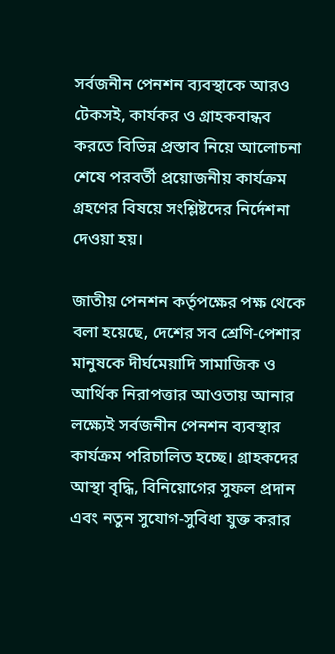সর্বজনীন পেনশন ব্যবস্থাকে আরও টেকসই, কার্যকর ও গ্রাহকবান্ধব করতে বিভিন্ন প্রস্তাব নিয়ে আলোচনা শেষে পরবর্তী প্রয়োজনীয় কার্যক্রম গ্রহণের বিষয়ে সংশ্লিষ্টদের নির্দেশনা দেওয়া হয়।

জাতীয় পেনশন কর্তৃপক্ষের পক্ষ থেকে বলা হয়েছে, দেশের সব শ্রেণি-পেশার মানুষকে দীর্ঘমেয়াদি সামাজিক ও আর্থিক নিরাপত্তার আওতায় আনার লক্ষ্যেই সর্বজনীন পেনশন ব্যবস্থার কার্যক্রম পরিচালিত হচ্ছে। গ্রাহকদের আস্থা বৃদ্ধি, বিনিয়োগের সুফল প্রদান এবং নতুন সুযোগ-সুবিধা যুক্ত করার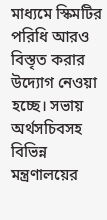মাধ্যমে স্কিমটির পরিধি আরও বিস্তৃত করার উদ্যোগ নেওয়া হচ্ছে। সভায় অর্থসচিবসহ বিভিন্ন মন্ত্রণালয়ের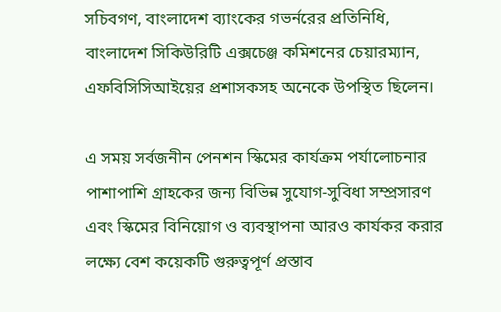সচিবগণ, বাংলাদেশ ব্যাংকের গভর্নরের প্রতিনিধি, বাংলাদেশ সিকিউরিটি এক্সচেঞ্জ কমিশনের চেয়ারম্যান, এফবিসিসিআইয়ের প্রশাসকসহ অনেকে উপস্থিত ছিলেন।

এ সময় সর্বজনীন পেনশন স্কিমের কার্যক্রম পর্যালোচনার পাশাপাশি গ্রাহকের জন্য বিভিন্ন সুযোগ-সুবিধা সম্প্রসারণ এবং স্কিমের বিনিয়োগ ও ব্যবস্থাপনা আরও কার্যকর করার লক্ষ্যে বেশ কয়েকটি গুরুত্বপূর্ণ প্রস্তাব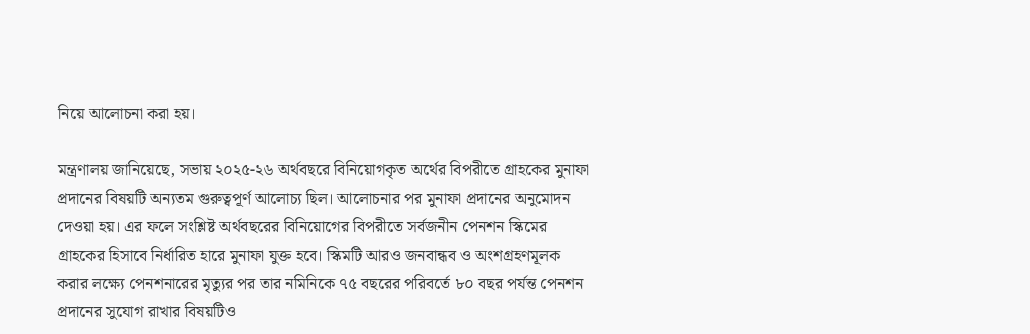নিয়ে আলোচনা করা হয়।

মন্ত্রণালয় জানিয়েছে, সভায় ২০২৫-২৬ অর্থবছরে বিনিয়োগকৃত অর্থের বিপরীতে গ্রাহকের মুনাফা প্রদানের বিষয়টি অন্যতম গুরুত্বপূর্ণ আলোচ্য ছিল। আলোচনার পর মুনাফা প্রদানের অনুমোদন দেওয়া হয়। এর ফলে সংশ্লিষ্ট অর্থবছরের বিনিয়োগের বিপরীতে সর্বজনীন পেনশন স্কিমের গ্রাহকের হিসাবে নির্ধারিত হারে মুনাফা যুক্ত হবে। স্কিমটি আরও জনবান্ধব ও অংশগ্রহণমূলক করার লক্ষ্যে পেনশনারের মৃত্যুর পর তার নমিনিকে ৭৫ বছরের পরিবর্তে ৮০ বছর পর্যন্ত পেনশন প্রদানের সুযোগ রাখার বিষয়টিও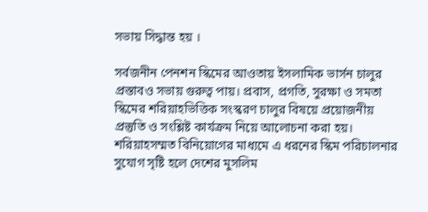সভায় সিদ্ধান্ত হয় ।

সর্বজনীন পেনশন স্কিমের আওতায় ইসলামিক ভার্সন চালুর প্রস্তাবও সভায় গুরুত্ব পায়। প্রবাস, প্রগতি, সুরক্ষা ও সমতা স্কিমের শরিয়াহভিত্তিক সংস্করণ চালুর বিষয়ে প্রয়োজনীয় প্রস্তুতি ও সংশ্লিষ্ট কার্যক্রম নিয়ে আলোচনা করা হয়। শরিয়াহসম্মত বিনিয়োগের মাধ্যমে এ ধরনের স্কিম পরিচালনার সুযোগ সৃষ্টি হলে দেশের মুসলিম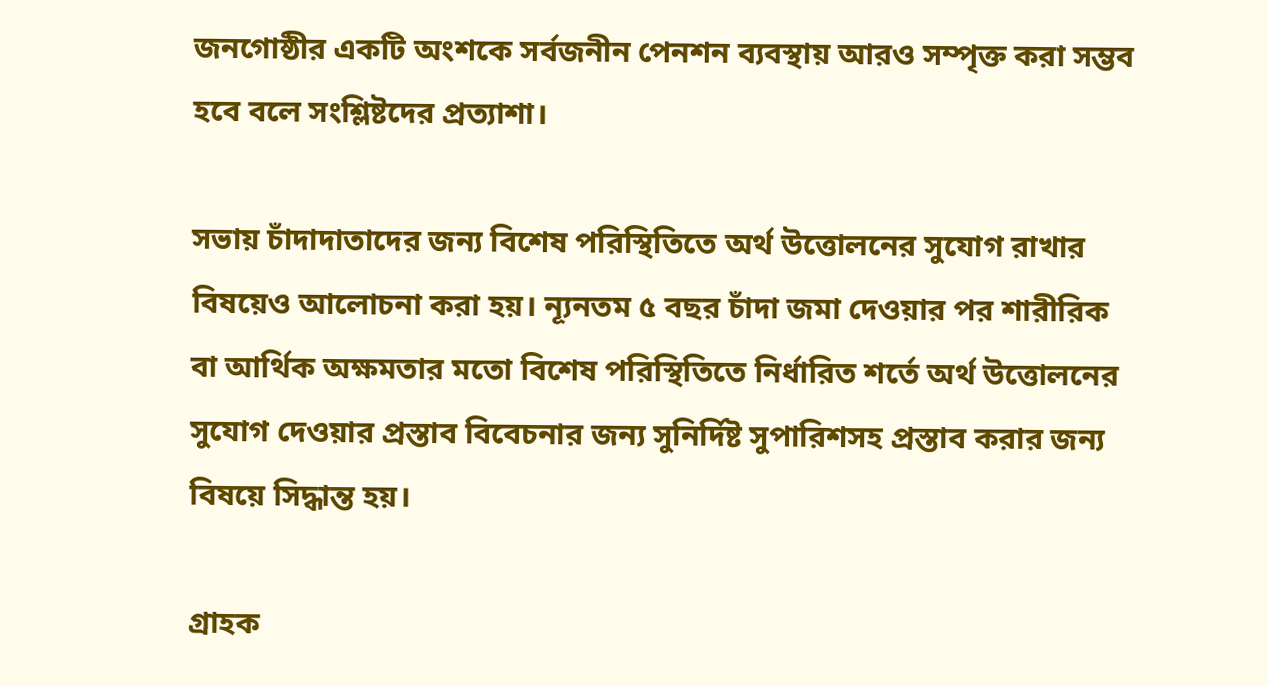জনগোষ্ঠীর একটি অংশকে সর্বজনীন পেনশন ব্যবস্থায় আরও সম্পৃক্ত করা সম্ভব হবে বলে সংশ্লিষ্টদের প্রত্যাশা।

সভায় চাঁদাদাতাদের জন্য বিশেষ পরিস্থিতিতে অর্থ উত্তোলনের সুযোগ রাখার বিষয়েও আলোচনা করা হয়। ন্যূনতম ৫ বছর চাঁদা জমা দেওয়ার পর শারীরিক বা আর্থিক অক্ষমতার মতো বিশেষ পরিস্থিতিতে নির্ধারিত শর্তে অর্থ উত্তোলনের সুযোগ দেওয়ার প্রস্তাব বিবেচনার জন্য সুনির্দিষ্ট সুপারিশসহ প্রস্তাব করার জন্য বিষয়ে সিদ্ধান্ত হয়।

গ্রাহক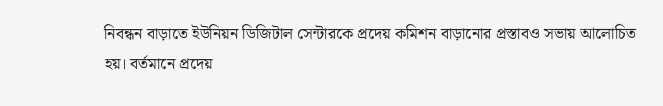নিবন্ধন বাড়াতে ইউনিয়ন ডিজিটাল সেন্টারকে প্রদেয় কমিশন বাড়ানোর প্রস্তাবও সভায় আলোচিত হয়। বর্তমানে প্রদেয়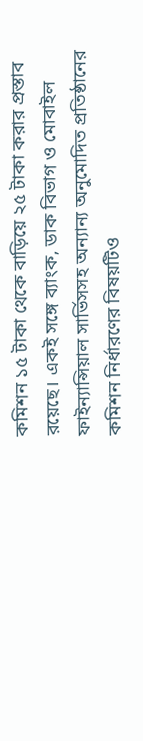কমিশন ১৫ টাকা থেকে বাড়িয়ে ২৫ টাকা করার প্রস্তাব রয়েছে। একই সঙ্গে ব্যাংক, ডাক বিভাগ ও মোবাইল ফাইন্যান্সিয়াল সার্ভিসসহ অন্যান্য অনুমোদিত প্রতিষ্ঠানের কমিশন নির্ধারণের বিষয়টিও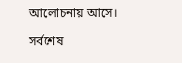আলোচনায় আসে।

সর্বশেষ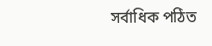সর্বাধিক পঠিত